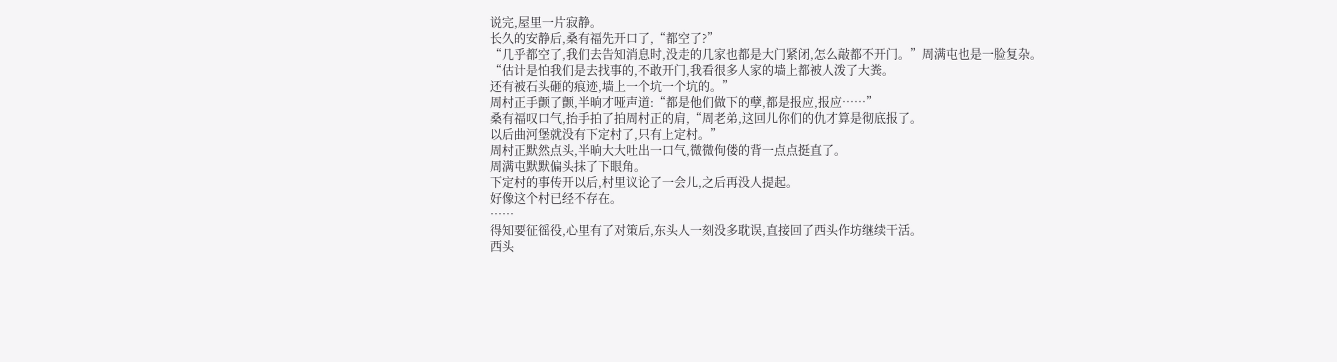说完,屋里一片寂静。
长久的安静后,桑有福先开口了,“都空了?”
“几乎都空了,我们去告知消息时,没走的几家也都是大门紧闭,怎么敲都不开门。”周满屯也是一脸复杂。
“估计是怕我们是去找事的,不敢开门,我看很多人家的墙上都被人泼了大粪。
还有被石头砸的痕迹,墙上一个坑一个坑的。”
周村正手颤了颤,半晌才哑声道:“都是他们做下的孽,都是报应,报应……”
桑有福叹口气,抬手拍了拍周村正的肩,“周老弟,这回儿你们的仇才算是彻底报了。
以后曲河堡就没有下定村了,只有上定村。”
周村正默然点头,半晌大大吐出一口气,微微佝偻的背一点点挺直了。
周满屯默默偏头抹了下眼角。
下定村的事传开以后,村里议论了一会儿,之后再没人提起。
好像这个村已经不存在。
……
得知要征徭役,心里有了对策后,东头人一刻没多耽误,直接回了西头作坊继续干活。
西头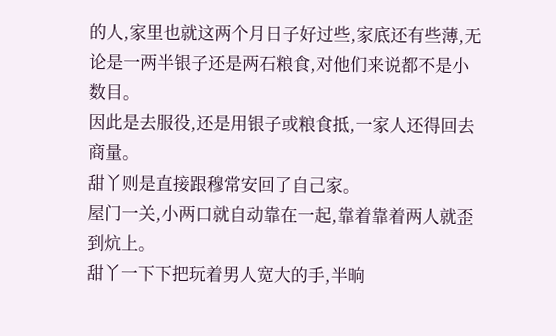的人,家里也就这两个月日子好过些,家底还有些薄,无论是一两半银子还是两石粮食,对他们来说都不是小数目。
因此是去服役,还是用银子或粮食抵,一家人还得回去商量。
甜丫则是直接跟穆常安回了自己家。
屋门一关,小两口就自动靠在一起,靠着靠着两人就歪到炕上。
甜丫一下下把玩着男人宽大的手,半晌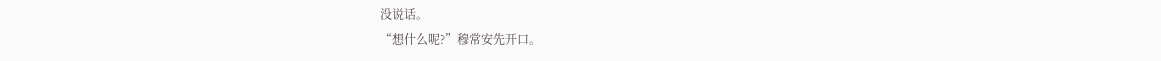没说话。
“想什么呢?”穆常安先开口。